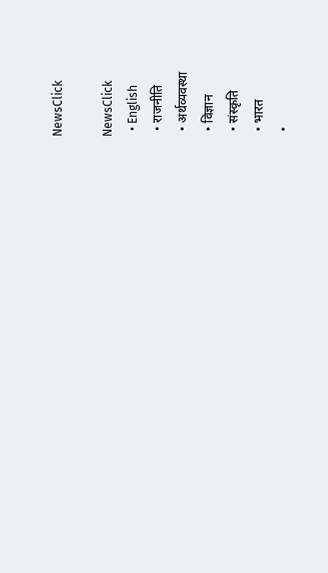NewsClick

NewsClick
  • English
  • राजनीति
  • अर्थव्यवस्था
  • विज्ञान
  • संस्कृति
  • भारत
  •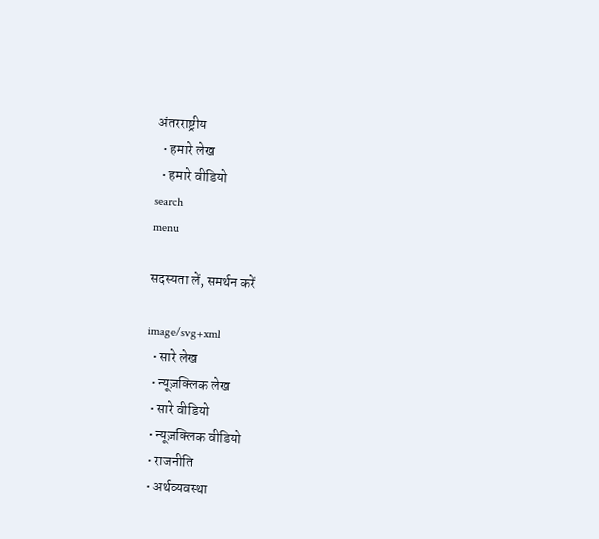अंतरराष्ट्रीय
  • हमारे लेख
  • हमारे वीडियो
search
menu

सदस्यता लें, समर्थन करें

image/svg+xml
  • सारे लेख
  • न्यूज़क्लिक लेख
  • सारे वीडियो
  • न्यूज़क्लिक वीडियो
  • राजनीति
  • अर्थव्यवस्था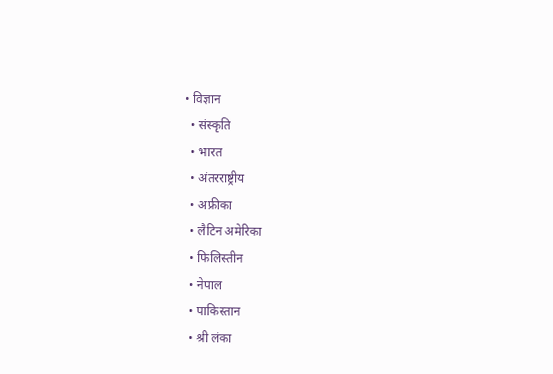• विज्ञान
  • संस्कृति
  • भारत
  • अंतरराष्ट्रीय
  • अफ्रीका
  • लैटिन अमेरिका
  • फिलिस्तीन
  • नेपाल
  • पाकिस्तान
  • श्री लंका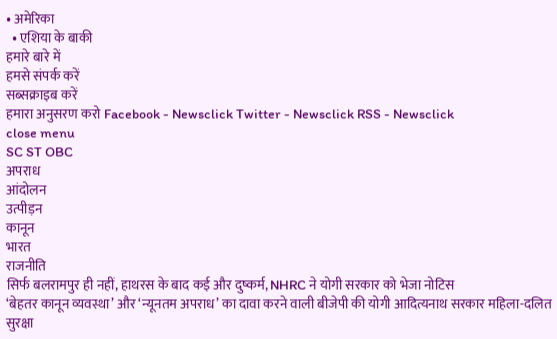• अमेरिका
  • एशिया के बाकी
हमारे बारे में
हमसे संपर्क करें
सब्सक्राइब करें
हमारा अनुसरण करो Facebook - Newsclick Twitter - Newsclick RSS - Newsclick
close menu
SC ST OBC
अपराध
आंदोलन
उत्पीड़न
कानून
भारत
राजनीति
सिर्फ बलरामपुर ही नहीं, हाथरस के बाद कई और दुष्कर्म, NHRC ने योगी सरकार को भेजा नोटिस
‘बेहतर कानून व्यवस्था’ और ‘न्यूनतम अपराध’ का दावा करने वाली बीजेपी की योगी आदित्यनाथ सरकार महिला-दलित सुरक्षा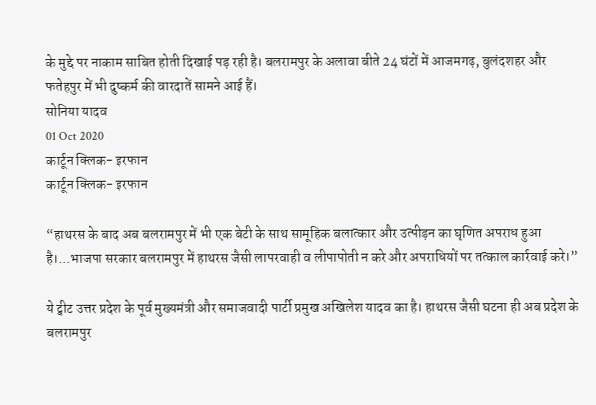के मुद्दे पर नाकाम साबित होती दिखाई पड़ रही है। बलरामपुर के अलावा बीते 24 घंटों में आजमगढ़, बुलंदशहर और फतेहपुर में भी दुष्कर्म की वारदातें सामने आई हैं।
सोनिया यादव
01 Oct 2020
कार्टून क्लिक- इरफान
कार्टून क्लिक- इरफान

“हाथरस के बाद अब बलरामपुर में भी एक बेटी के साथ सामूहिक बलात्कार और उत्पीड़न का घृणित अपराध हुआ है।...भाजपा सरकार बलरामपुर में हाथरस जैसी लापरवाही व लीपापोती न करे और अपराधियों पर तत्काल कार्रवाई करे।”

ये ट्वीट उत्तर प्रदेश के पूर्व मुख्यमंत्री और समाजवादी पार्टी प्रमुख अखिलेश यादव का है। हाथरस जैसी घटना ही अब प्रदेश के बलरामपुर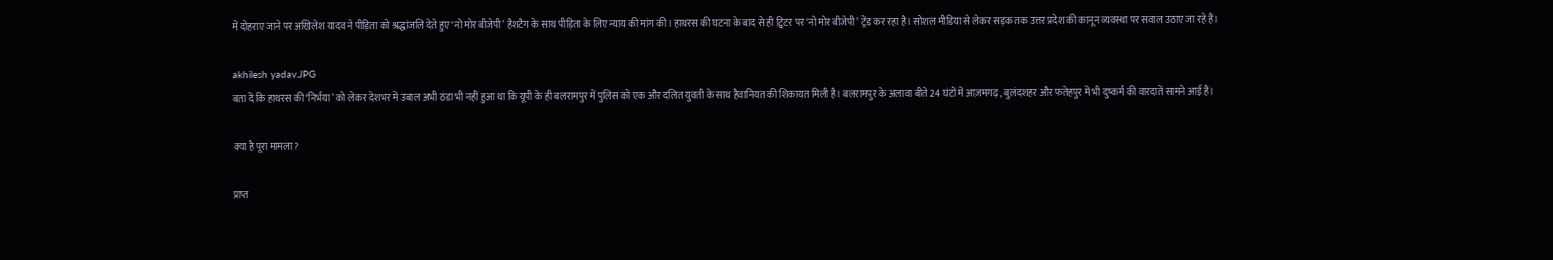में दोहराए जाने पर अखिलेश यादव ने पीड़िता को श्रद्धांजलि देते हुए ‘नो मोर बीजेपी’ हैशटैग के साथ पीड़िता के लिए न्याय की मांग की। हाथरस की घटना के बाद से ही ट्विटर पर ‘नो मोर बीजेपी’ ट्रेंड कर रहा है। सोशल मीडिया से लेकर सड़क तक उत्तर प्रदेश की कानून व्यवस्था पर सवाल उठाए जा रहे हैं।

akhilesh yadav.JPG
बता दें कि हाथरस की ‘निर्भया’ को लेकर देशभर में उबाल अभी ठंडा भी नहीं हुआ था कि यूपी के ही बलरामपुर में पुलिस को एक और दलित युवती के साथ हैवानियत की शिकायत मिली है। बलरामपुर के अलावा बीते 24 घंटों में आज़मगढ़, बुलंदशहर और फतेहपुर में भी दुष्कर्म की वारदातें सामने आई हैं।

क्या है पूरा मामला?

प्राप्त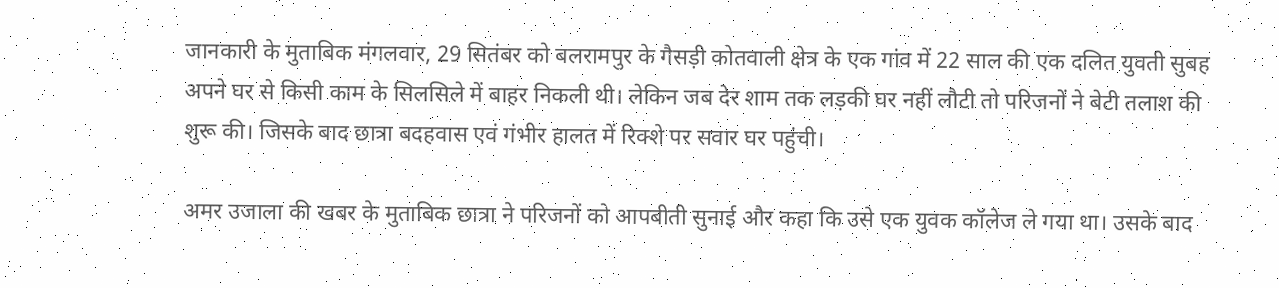जानकारी के मुताबिक मंगलवार, 29 सितंबर को बलरामपुर के गैसड़ी कोतवाली क्षेत्र के एक गांव में 22 साल की एक दलित युवती सुबह अपने घर से किसी काम के सिलसिले में बाहर निकली थी। लेकिन जब देर शाम तक लड़की घर नहीं लौटी तो परिजनों ने बेटी तलाश की शुरू की। जिसके बाद छात्रा बदहवास एवं गंभीर हालत में रिक्शे पर सवार घर पहुंची।

अमर उजाला की खबर के मुताबिक छात्रा ने परिजनों को आपबीती सुनाई और कहा कि उसे एक युवक कॉलेज ले गया था। उसके बाद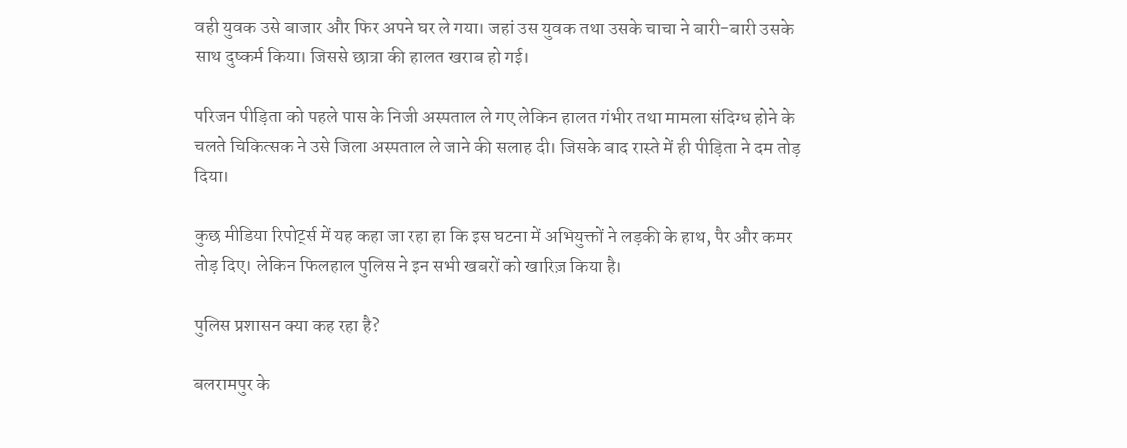वही युवक उसे बाजार और फिर अपने घर ले गया। जहां उस युवक तथा उसके चाचा ने बारी-बारी उसके साथ दुष्कर्म किया। जिससे छात्रा की हालत खराब हो गई।

परिजन पीड़िता को पहले पास के निजी अस्पताल ले गए लेकिन हालत गंभीर तथा मामला संदिग्ध होने के चलते चिकित्सक ने उसे जिला अस्पताल ले जाने की सलाह दी। जिसके बाद रास्ते में ही पीड़िता ने दम तोड़ दिया।

कुछ मीडिया रिपोर्ट्स में यह कहा जा रहा हा कि इस घटना में अभियुक्तों ने लड़की के हाथ, पैर और कमर तोड़ दिए। लेकिन फिलहाल पुलिस ने इन सभी खबरों को खारिज़ किया है।

पुलिस प्रशासन क्या कह रहा है?

बलरामपुर के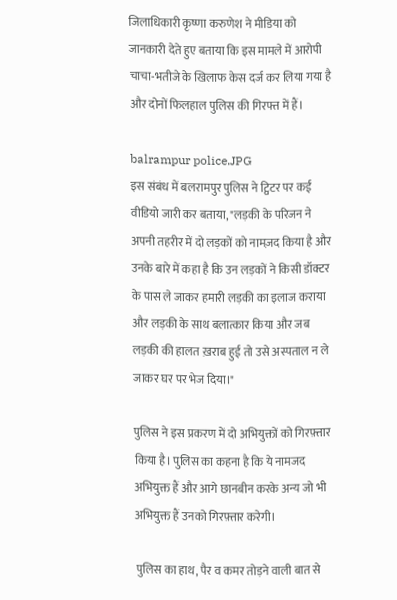जिलाधिकारी कृष्णा करुणेश ने मीडिया को जानकारी देते हुए बताया कि इस मामले में आरोपी चाचा-भतीजे के खिलाफ केस दर्ज कर लिया गया है और दोनों फिलहाल पुलिस की गिरफ्त में हैं।

balrampur police.JPG
इस संबंध में बलरामपुर पुलिस ने ट्विटर पर कई वीडियो जारी कर बताया, "लड़की के परिजन ने अपनी तहरीर में दो लड़कों को नामज़द किया है और उनके बारे में कहा है कि उन लड़कों ने किसी डॉक्टर के पास ले जाकर हमारी लड़की का इलाज कराया और लड़की के साथ बलात्कार किया और जब लड़की की हालत ख़राब हुई तो उसे अस्पताल न ले जाकर घर पर भेज दिया।"

पुलिस ने इस प्रकरण में दो अभियुक्तों को गिरफ़्तार किया है। पुलिस का कहना है कि ये नामजद अभियुक्त हैं और आगे छानबीन करके अन्य जो भी अभियुक्त हैं उनको गिरफ़्तार करेगी।

पुलिस का हाथ, पैर व कमर तोड़ने वाली बात से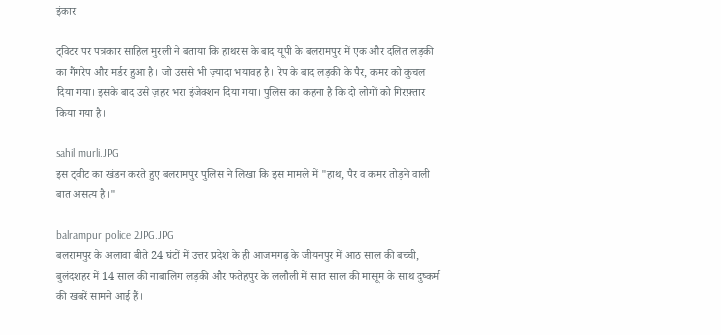इंकार

ट्विटर पर पत्रकार साहिल मुरली ने बताया कि हाथरस के बाद यूपी के बलरामपुर में एक और दलित लड़की का गैंगरेप और मर्डर हुआ है। जो उससे भी ज़्यादा भयावह है। रेप के बाद लड़की के पैर, कमर को कुचल दिया गया। इसके बाद उसे ज़हर भरा इंजेक्शन दिया गया। पुलिस का कहना है कि दो लोगों को गिरफ़्तार किया गया है।

sahil murli.JPG
इस ट्वीट का खंडन करते हुए बलरामपुर पुलिस ने लिखा कि इस मामले में "हाथ, पैर व कमर तोड़ने वाली बात असत्य है।"

balrampur police 2JPG.JPG
बलरामपुर के अलावा बीते 24 घंटों में उत्तर प्रदेश के ही आजमगढ़ के जीयनपुर में आठ साल की बच्ची, बुलंदशहर में 14 साल की नाबालिग लड़की और फतेहपुर के ललौली में सात साल की मासूम के साथ दुष्कर्म की खबरें सामने आई हैं।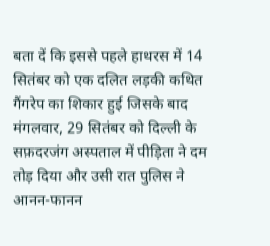बता दें कि इससे पहले हाथरस में 14 सितंबर को एक दलित लड़की कथित गैंगरेप का शिकार हुई जिसके बाद मंगलवार, 29 सितंबर को दिल्ली के सफ़दरजंग अस्पताल में पीड़िता ने दम तोड़ दिया और उसी रात पुलिस ने आनन-फानन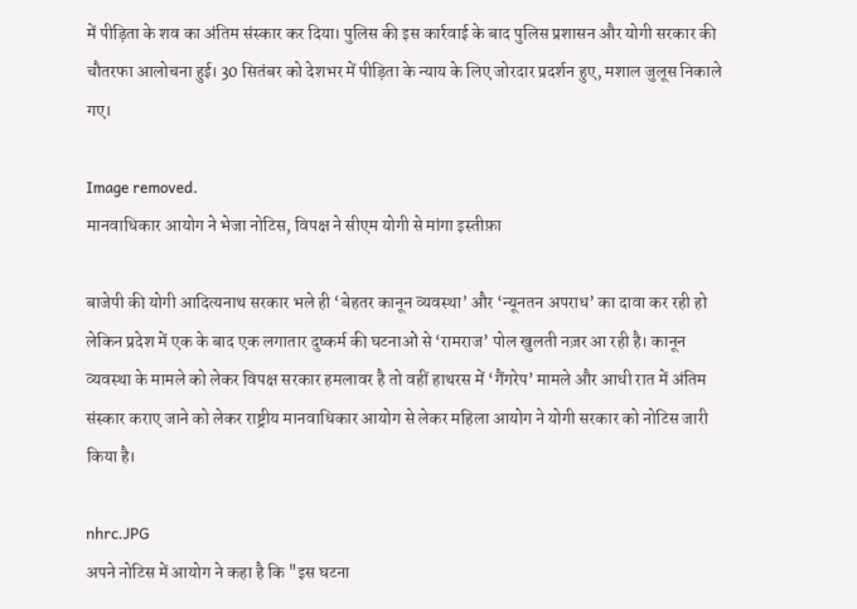में पीड़िता के शव का अंतिम संस्कार कर दिया। पुलिस की इस कार्रवाई के बाद पुलिस प्रशासन और योगी सरकार की चौतरफा आलोचना हुई। 30 सितंबर को देशभर में पीड़िता के न्याय के लिए जोरदार प्रदर्शन हुए, मशाल जुलूस निकाले गए।

Image removed.
मानवाधिकार आयोग ने भेजा नोटिस, विपक्ष ने सीएम योगी से मांगा इस्तीफ़ा

बाजेपी की योगी आदित्यनाथ सरकार भले ही ‘बेहतर कानून व्यवस्था’ और ‘न्यूनतन अपराध’ का दावा कर रही हो लेकिन प्रदेश में एक के बाद एक लगातार दुष्कर्म की घटनाओं से ‘रामराज’ पोल खुलती नज़र आ रही है। कानून व्यवस्था के मामले को लेकर विपक्ष सरकार हमलावर है तो वहीं हाथरस में ‘गैंगरेप’ मामले और आधी रात में अंतिम संस्कार कराए जाने को लेकर राष्ट्रीय मानवाधिकार आयोग से लेकर महिला आयोग ने योगी सरकार को नोटिस जारी किया है।

nhrc.JPG
अपने नोटिस में आयोग ने कहा है कि "इस घटना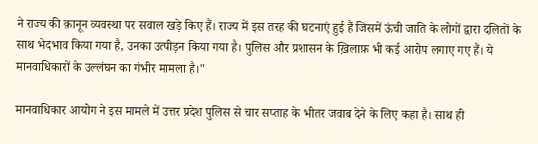ने राज्य की क़ानून व्यवस्था पर सवाल खड़े किए हैं। राज्य में इस तरह की घटनाएं हुई हैं जिसमें ऊंची जाति के लोगों द्वारा दलितों के साथ भेदभाव किया गया है, उनका उत्पीड़न किया गया है। पुलिस और प्रशासन के ख़िलाफ़ भी कई आरोप लगाए गए हैं। ये मानवाधिकारों के उल्लंघन का गंभीर मामला है।"

मानवाधिकार आयोग ने इस मामले में उत्तर प्रदेश पुलिस से चार सप्ताह के भीतर जवाब देने के लिए कहा है। साथ ही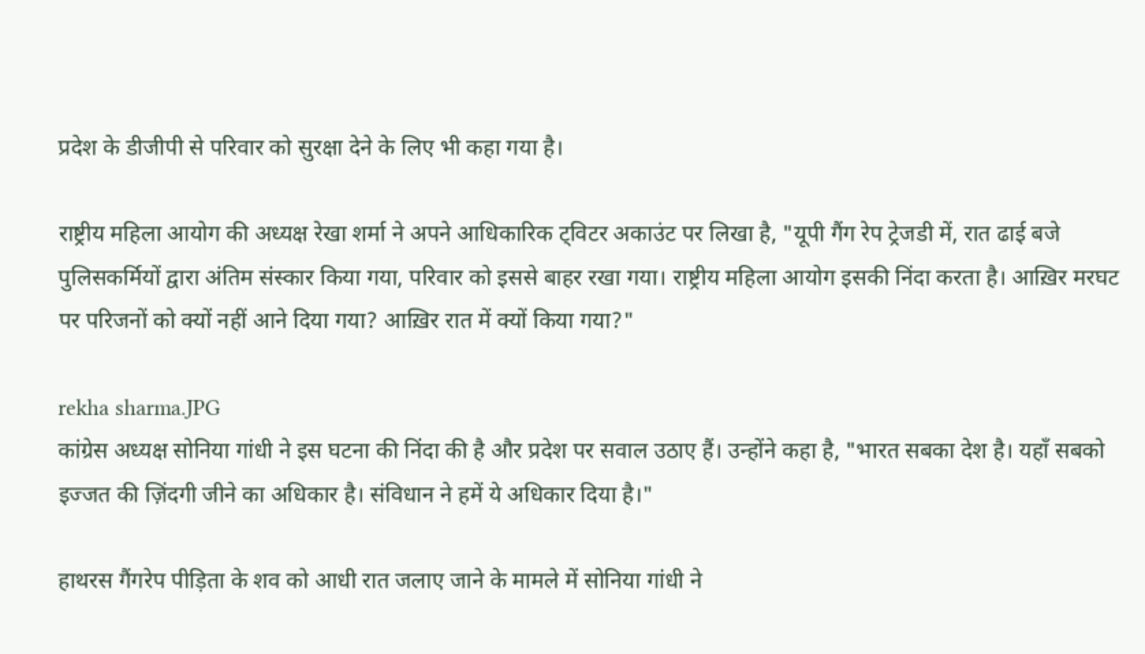प्रदेश के डीजीपी से परिवार को सुरक्षा देने के लिए भी कहा गया है।

राष्ट्रीय महिला आयोग की अध्यक्ष रेखा शर्मा ने अपने आधिकारिक ट्विटर अकाउंट पर लिखा है, "यूपी गैंग रेप ट्रेजडी में, रात ढाई बजे पुलिसकर्मियों द्वारा अंतिम संस्कार किया गया, परिवार को इससे बाहर रखा गया। राष्ट्रीय महिला आयोग इसकी निंदा करता है। आख़िर मरघट पर परिजनों को क्यों नहीं आने दिया गया? आख़िर रात में क्यों किया गया?"

rekha sharma.JPG
कांग्रेस अध्यक्ष सोनिया गांधी ने इस घटना की निंदा की है और प्रदेश पर सवाल उठाए हैं। उन्होंने कहा है, "भारत सबका देश है। यहाँ सबको इज्जत की ज़िंदगी जीने का अधिकार है। संविधान ने हमें ये अधिकार दिया है।"

हाथरस गैंगरेप पीड़िता के शव को आधी रात जलाए जाने के मामले में सोनिया गांधी ने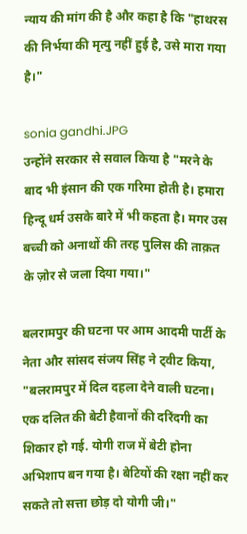न्याय की मांग की है और कहा है कि "हाथरस की निर्भया की मृत्यु नहीं हुई है, उसे मारा गया है।"

sonia gandhi.JPG
उन्होंने सरकार से सवाल किया है "मरने के बाद भी इंसान की एक गरिमा होती है। हमारा हिन्दू धर्म उसके बारे में भी कहता है। मगर उस बच्ची को अनाथों की तरह पुलिस की ताक़त के ज़ोर से जला दिया गया।"

बलरामपुर की घटना पर आम आदमी पार्टी के नेता और सांसद संजय सिंह ने ट्वीट किया, "बलरामपुर में दिल दहला देने वाली घटना। एक दलित की बेटी हैवानों की दरिंदगी का शिकार हो गई. योगी राज में बेटी होना अभिशाप बन गया है। बेटियों की रक्षा नहीं कर सकते तो सत्ता छोड़ दो योगी जी।"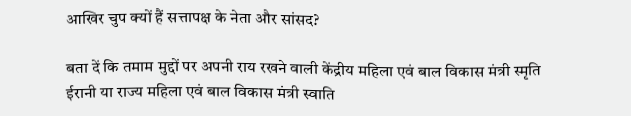आखिर चुप क्यों हैं सत्तापक्ष के नेता और सांसद?

बता दें कि तमाम मुद्दों पर अपनी राय रखने वाली केंद्रीय महिला एवं बाल विकास मंत्री स्मृति ईरानी या राज्य महिला एवं बाल विकास मंत्री स्वाति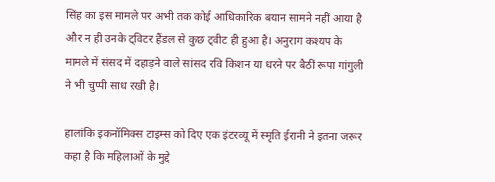सिंह का इस मामले पर अभी तक कोई आधिकारिक बयान सामने नहीं आया है और न ही उनके ट्विटर हैंडल से कुछ ट्वीट ही हुआ है। अनुराग कश्यप के मामले में संसद में दहाड़ने वाले सांसद रवि किशन या धरने पर बैठीं रूपा गांगुली ने भी चुप्पी साध रखी है।

हालांकि इकनॉमिक्स टाइम्स को दिए एक इंटरव्यू में स्मृति ईरानी ने इतना जरूर कहा है कि महिलाओं के मुद्दे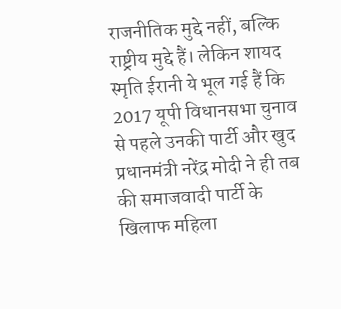राजनीतिक मुद्दे नहीं, बल्कि राष्ट्रीय मुद्दे हैं। लेकिन शायद स्मृति ईरानी ये भूल गई हैं कि 2017 यूपी विधानसभा चुनाव से पहले उनकी पार्टी और खुद प्रधानमंत्री नरेंद्र मोदी ने ही तब की समाजवादी पार्टी के खिलाफ महिला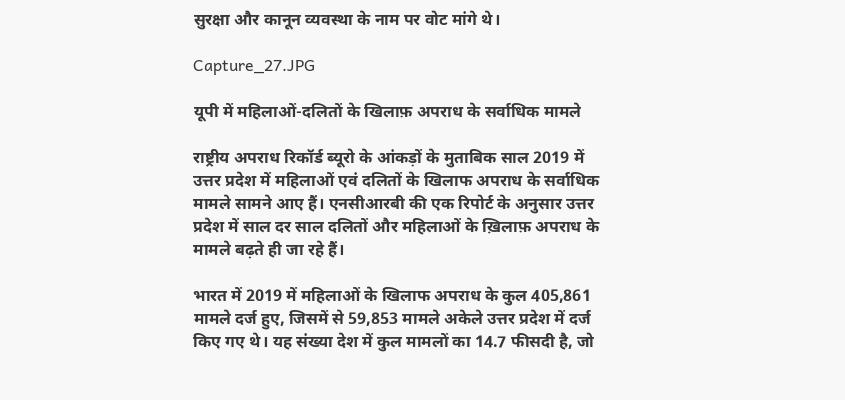सुरक्षा और कानून व्यवस्था के नाम पर वोट मांगे थे।

Capture_27.JPG

यूपी में महिलाओं-दलितों के खिलाफ़ अपराध के सर्वाधिक मामले

राष्ट्रीय अपराध रिकॉर्ड ब्यूरो के आंकड़ों के मुताबिक साल 2019 में उत्तर प्रदेश में महिलाओं एवं दलितों के खिलाफ अपराध के सर्वाधिक मामले सामने आए हैं। एनसीआरबी की एक रिपोर्ट के अनुसार उत्तर प्रदेश में साल दर साल दलितों और महिलाओं के ख़िलाफ़ अपराध के मामले बढ़ते ही जा रहे हैं।

भारत में 2019 में महिलाओं के खिलाफ अपराध के कुल 405,861 मामले दर्ज हुए, जिसमें से 59,853 मामले अकेले उत्तर प्रदेश में दर्ज किए गए थे। यह संख्या देश में कुल मामलों का 14.7 फीसदी है, जो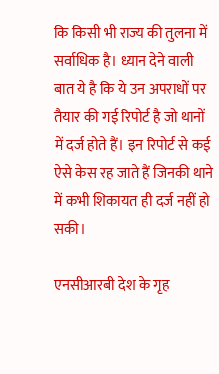कि किसी भी राज्य की तुलना में सर्वाधिक है। ध्यान देने वाली बात ये है कि ये उन अपराधों पर तैयार की गई रिपोर्ट है जो थानों में दर्ज होते हैं। इन रिपोर्ट से कई ऐसे केस रह जाते हैं जिनकी थाने में कभी शिकायत ही दर्ज नहीं हो सकी।

एनसीआरबी देश के गृह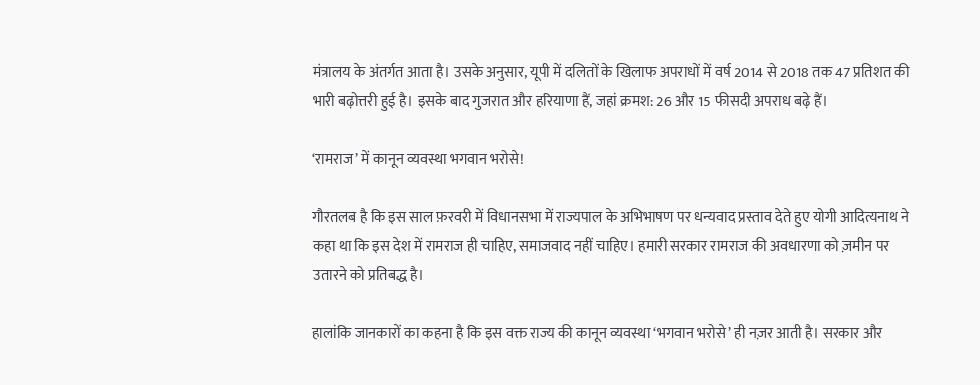मंत्रालय के अंतर्गत आता है। उसके अनुसार, यूपी में दलितों के खिलाफ अपराधों में वर्ष 2014 से 2018 तक 47 प्रतिशत की भारी बढ़ोत्तरी हुई है। इसके बाद गुजरात और हरियाणा हैं, जहां क्रमश: 26 और 15 फीसदी अपराध बढ़े हैं।

‘रामराज’ में कानून व्यवस्था भगवान भरोसे!

गौरतलब है कि इस साल फ़रवरी में विधानसभा में राज्यपाल के अभिभाषण पर धन्यवाद प्रस्ताव देते हुए योगी आदित्यनाथ ने कहा था कि इस देश में रामराज ही चाहिए, समाजवाद नहीं चाहिए। हमारी सरकार रामराज की अवधारणा को ज़मीन पर उतारने को प्रतिबद्ध है।

हालांकि जानकारों का कहना है कि इस वक्त राज्य की कानून व्यवस्था ‘भगवान भरोसे’ ही नज़र आती है। सरकार और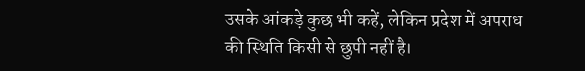उसके आंकड़े कुछ भी कहें, लेकिन प्रदेश में अपराध की स्थिति किसी से छुपी नहीं है।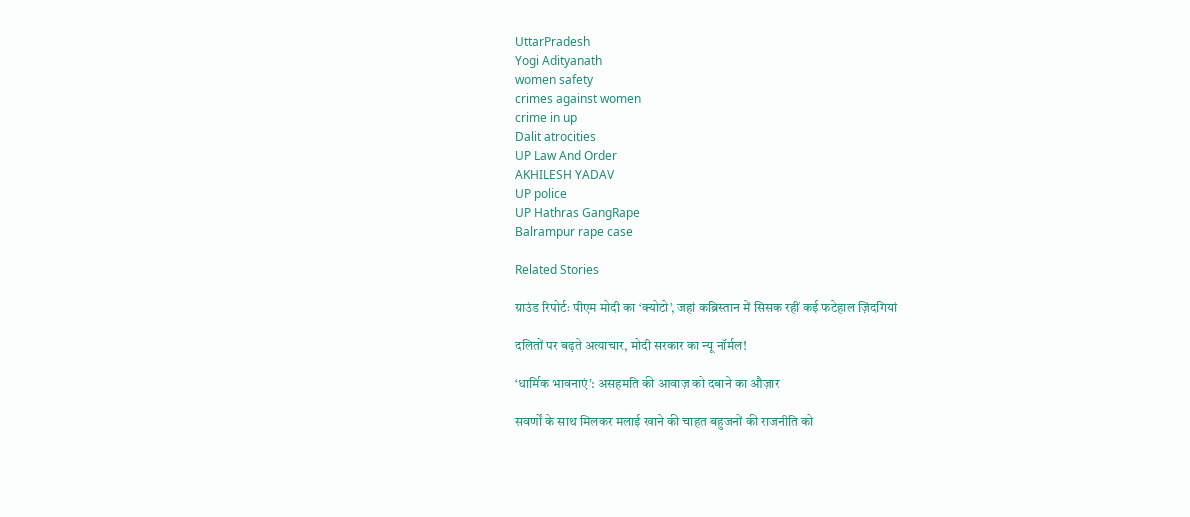UttarPradesh
Yogi Adityanath
women safety
crimes against women
crime in up
Dalit atrocities
UP Law And Order
AKHILESH YADAV
UP police
UP Hathras GangRape
Balrampur rape case

Related Stories

ग्राउंड रिपोर्टः पीएम मोदी का ‘क्योटो’, जहां कब्रिस्तान में सिसक रहीं कई फटेहाल ज़िंदगियां

दलितों पर बढ़ते अत्याचार, मोदी सरकार का न्यू नॉर्मल!

‘धार्मिक भावनाएं’: असहमति की आवाज़ को दबाने का औज़ार

सवर्णों के साथ मिलकर मलाई खाने की चाहत बहुजनों की राजनीति को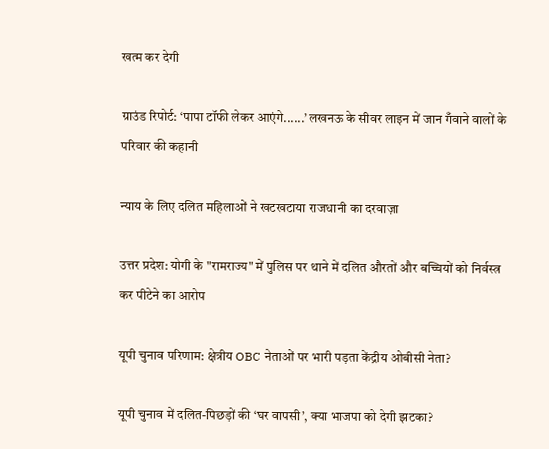खत्म कर देगी

ग्राउंड रिपोर्ट: ‘पापा टॉफी लेकर आएंगे......’ लखनऊ के सीवर लाइन में जान गँवाने वालों के परिवार की कहानी

न्याय के लिए दलित महिलाओं ने खटखटाया राजधानी का दरवाज़ा

उत्तर प्रदेश: योगी के "रामराज्य" में पुलिस पर थाने में दलित औरतों और बच्चियों को निर्वस्त्र कर पीटेने का आरोप

यूपी चुनाव परिणाम: क्षेत्रीय OBC नेताओं पर भारी पड़ता केंद्रीय ओबीसी नेता?

यूपी चुनाव में दलित-पिछड़ों की ‘घर वापसी’, क्या भाजपा को देगी झटका?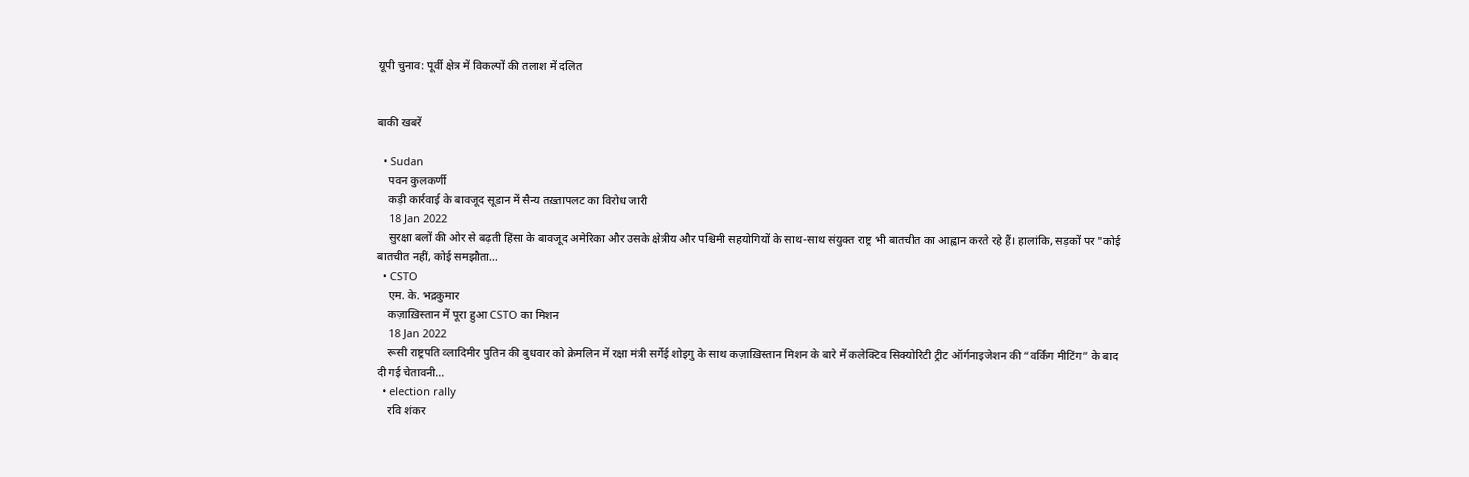यूपी चुनाव: पूर्वी क्षेत्र में विकल्पों की तलाश में दलित


बाकी खबरें

  • Sudan
    पवन कुलकर्णी
    कड़ी कार्रवाई के बावजूद सूडान में सैन्य तख़्तापलट का विरोध जारी
    18 Jan 2022
    सुरक्षा बलों की ओर से बढ़ती हिंसा के बावजूद अमेरिका और उसके क्षेत्रीय और पश्चिमी सहयोगियों के साथ-साथ संयुक्त राष्ट्र भी बातचीत का आह्वान करते रहे हैं। हालांकि, सड़कों पर "कोई बातचीत नहीं, कोई समझौता…
  • CSTO
    एम. के. भद्रकुमार
    कज़ाख़िस्तान में पूरा हुआ CSTO का मिशन
    18 Jan 2022
    रूसी राष्ट्रपति व्लादिमीर पुतिन की बुधवार को क्रेमलिन में रक्षा मंत्री सर्गेई शोइगु के साथ कज़ाख़िस्तान मिशन के बारे में कलेक्टिव सिक्योरिटी ट्रीट ऑर्गनाइजेशन की “वर्किंग मीटिंग” के बाद दी गई चेतावनी…
  • election rally
    रवि शंकर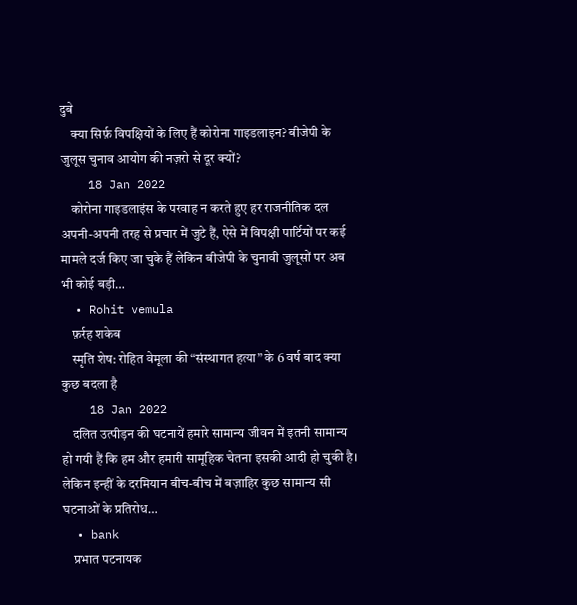दुबे
    क्या सिर्फ़ विपक्षियों के लिए हैं कोरोना गाइडलाइन? बीजेपी के जुलूस चुनाव आयोग की नज़रो से दूर क्यों?
    18 Jan 2022
    कोरोना गाइडलाइंस के परवाह न करते हुए हर राजनीतिक दल अपनी-अपनी तरह से प्रचार में जुटे हैं, ऐसे में विपक्षी पार्टियों पर कई मामले दर्ज किए जा चुके हैं लेकिन बीजेपी के चुनावी जुलूसों पर अब भी कोई बड़ी…
  • Rohit vemula
    फ़र्रह शकेब
    स्मृति शेष: रोहित वेमूला की “संस्थागत हत्या” के 6 वर्ष बाद क्या कुछ बदला है
    18 Jan 2022
    दलित उत्पीड़न की घटनायें हमारे सामान्य जीवन में इतनी सामान्य हो गयी हैं कि हम और हमारी सामूहिक चेतना इसकी आदी हो चुकी है। लेकिन इन्हीं के दरमियान बीच-बीच में बज़ाहिर कुछ सामान्य सी घटनाओं के प्रतिरोध…
  • bank
    प्रभात पटनायक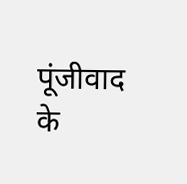पूंजीवाद के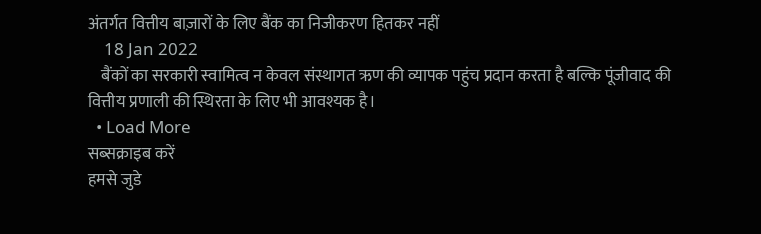अंतर्गत वित्तीय बाज़ारों के लिए बैंक का निजीकरण हितकर नहीं
    18 Jan 2022
    बैंकों का सरकारी स्वामित्व न केवल संस्थागत ऋण की व्यापक पहुंच प्रदान करता है बल्कि पूंजीवाद की वित्तीय प्रणाली की स्थिरता के लिए भी आवश्यक है।
  • Load More
सब्सक्राइब करें
हमसे जुडे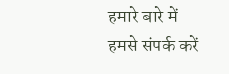हमारे बारे में
हमसे संपर्क करें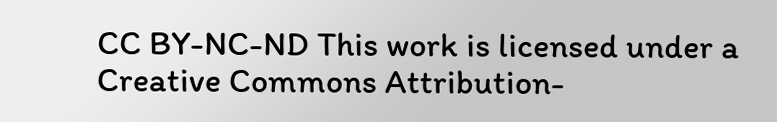CC BY-NC-ND This work is licensed under a Creative Commons Attribution-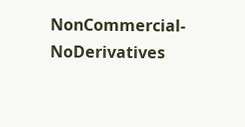NonCommercial-NoDerivatives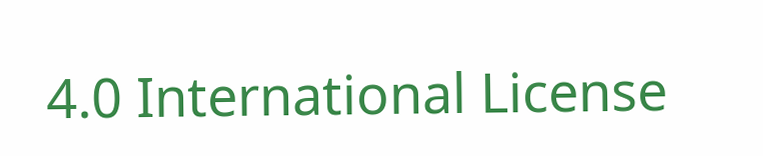4.0 International License